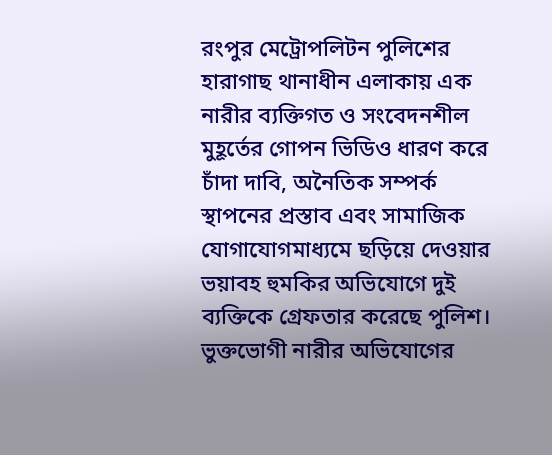রংপুর মেট্রোপলিটন পুলিশের হারাগাছ থানাধীন এলাকায় এক নারীর ব্যক্তিগত ও সংবেদনশীল মুহূর্তের গোপন ভিডিও ধারণ করে চাঁদা দাবি, অনৈতিক সম্পর্ক স্থাপনের প্রস্তাব এবং সামাজিক যোগাযোগমাধ্যমে ছড়িয়ে দেওয়ার ভয়াবহ হুমকির অভিযোগে দুই ব্যক্তিকে গ্রেফতার করেছে পুলিশ। ভুক্তভোগী নারীর অভিযোগের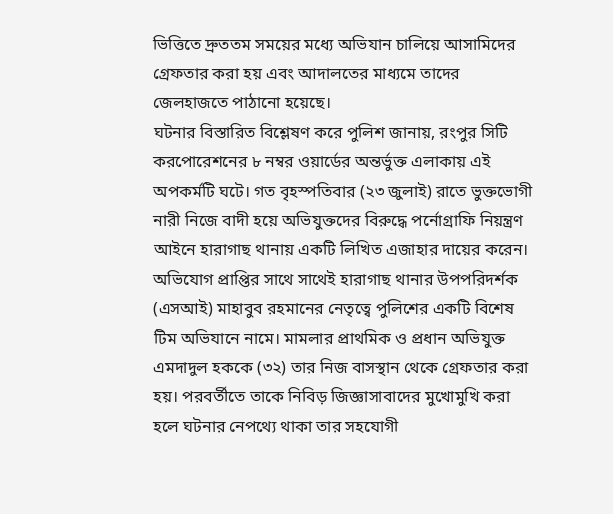ভিত্তিতে দ্রুততম সময়ের মধ্যে অভিযান চালিয়ে আসামিদের গ্রেফতার করা হয় এবং আদালতের মাধ্যমে তাদের জেলহাজতে পাঠানো হয়েছে।
ঘটনার বিস্তারিত বিশ্লেষণ করে পুলিশ জানায়, রংপুর সিটি করপোরেশনের ৮ নম্বর ওয়ার্ডের অন্তর্ভুক্ত এলাকায় এই অপকর্মটি ঘটে। গত বৃহস্পতিবার (২৩ জুলাই) রাতে ভুক্তভোগী নারী নিজে বাদী হয়ে অভিযুক্তদের বিরুদ্ধে পর্নোগ্রাফি নিয়ন্ত্রণ আইনে হারাগাছ থানায় একটি লিখিত এজাহার দায়ের করেন।
অভিযোগ প্রাপ্তির সাথে সাথেই হারাগাছ থানার উপপরিদর্শক (এসআই) মাহাবুব রহমানের নেতৃত্বে পুলিশের একটি বিশেষ টিম অভিযানে নামে। মামলার প্রাথমিক ও প্রধান অভিযুক্ত এমদাদুল হককে (৩২) তার নিজ বাসস্থান থেকে গ্রেফতার করা হয়। পরবর্তীতে তাকে নিবিড় জিজ্ঞাসাবাদের মুখোমুখি করা হলে ঘটনার নেপথ্যে থাকা তার সহযোগী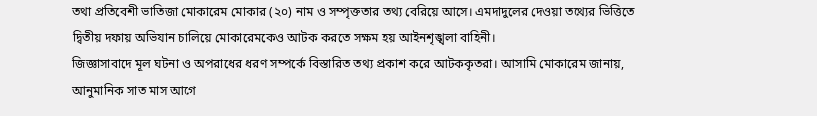তথা প্রতিবেশী ভাতিজা মোকারেম মোকার (২০) নাম ও সম্পৃক্ততার তথ্য বেরিয়ে আসে। এমদাদুলের দেওয়া তথ্যের ভিত্তিতে দ্বিতীয় দফায় অভিযান চালিয়ে মোকারেমকেও আটক করতে সক্ষম হয় আইনশৃঙ্খলা বাহিনী।
জিজ্ঞাসাবাদে মূল ঘটনা ও অপরাধের ধরণ সম্পর্কে বিস্তারিত তথ্য প্রকাশ করে আটককৃতরা। আসামি মোকারেম জানায়, আনুমানিক সাত মাস আগে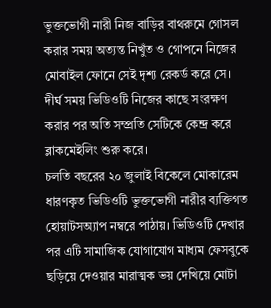ভুক্তভোগী নারী নিজ বাড়ির বাথরুমে গোসল করার সময় অত্যন্ত নিখুঁত ও গোপনে নিজের মোবাইল ফোনে সেই দৃশ্য রেকর্ড করে সে। দীর্ঘ সময় ভিডিওটি নিজের কাছে সংরক্ষণ করার পর অতি সম্প্রতি সেটিকে কেন্দ্র করে ব্লাকমেইলিং শুরু করে।
চলতি বছরের ২০ জুলাই বিকেলে মোকারেম ধারণকৃত ভিডিওটি ভুক্তভোগী নারীর ব্যক্তিগত হোয়াটসঅ্যাপ নম্বরে পাঠায়। ভিডিওটি দেখার পর এটি সামাজিক যোগাযোগ মাধ্যম ফেসবুকে ছড়িয়ে দেওয়ার মারাত্মক ভয় দেখিয়ে মোটা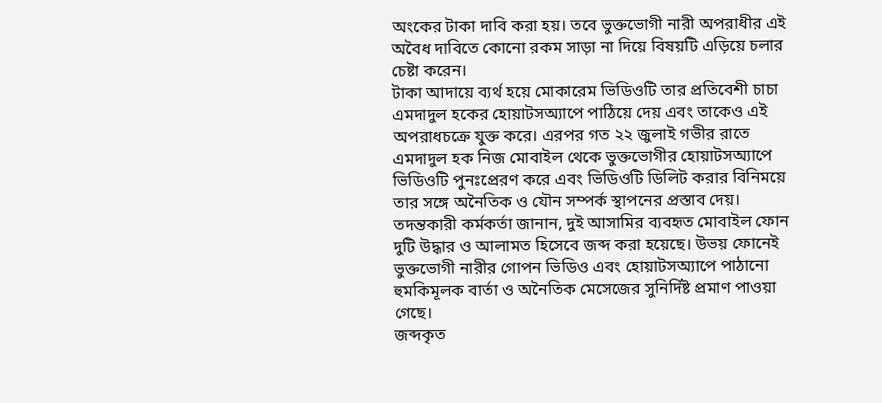অংকের টাকা দাবি করা হয়। তবে ভুক্তভোগী নারী অপরাধীর এই অবৈধ দাবিতে কোনো রকম সাড়া না দিয়ে বিষয়টি এড়িয়ে চলার চেষ্টা করেন।
টাকা আদায়ে ব্যর্থ হয়ে মোকারেম ভিডিওটি তার প্রতিবেশী চাচা এমদাদুল হকের হোয়াটসঅ্যাপে পাঠিয়ে দেয় এবং তাকেও এই অপরাধচক্রে যুক্ত করে। এরপর গত ২২ জুলাই গভীর রাতে এমদাদুল হক নিজ মোবাইল থেকে ভুক্তভোগীর হোয়াটসঅ্যাপে ভিডিওটি পুনঃপ্রেরণ করে এবং ভিডিওটি ডিলিট করার বিনিময়ে তার সঙ্গে অনৈতিক ও যৌন সম্পর্ক স্থাপনের প্রস্তাব দেয়।
তদন্তকারী কর্মকর্তা জানান, দুই আসামির ব্যবহৃত মোবাইল ফোন দুটি উদ্ধার ও আলামত হিসেবে জব্দ করা হয়েছে। উভয় ফোনেই ভুক্তভোগী নারীর গোপন ভিডিও এবং হোয়াটসঅ্যাপে পাঠানো হুমকিমূলক বার্তা ও অনৈতিক মেসেজের সুনির্দিষ্ট প্রমাণ পাওয়া গেছে।
জব্দকৃত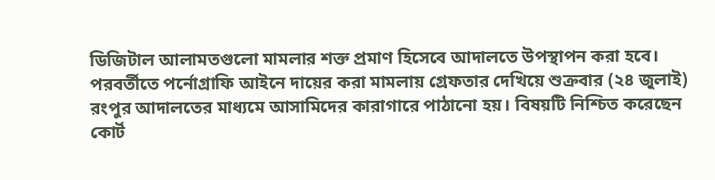ডিজিটাল আলামতগুলো মামলার শক্ত প্রমাণ হিসেবে আদালতে উপস্থাপন করা হবে। পরবর্তীতে পর্নোগ্রাফি আইনে দায়ের করা মামলায় গ্রেফতার দেখিয়ে শুক্রবার (২৪ জুলাই) রংপুর আদালতের মাধ্যমে আসামিদের কারাগারে পাঠানো হয়। বিষয়টি নিশ্চিত করেছেন কোর্ট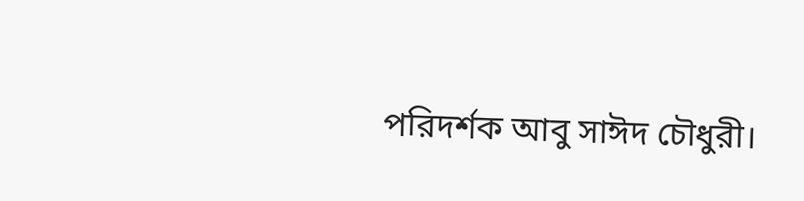পরিদর্শক আবু সাঈদ চৌধুরী।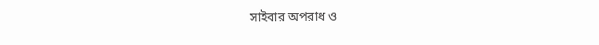সাইবার অপরাধ ও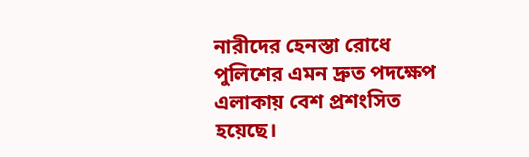নারীদের হেনস্তা রোধে পুলিশের এমন দ্রুত পদক্ষেপ এলাকায় বেশ প্রশংসিত হয়েছে।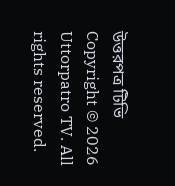উত্তরপত্র টিভি
Copyright © 2026 Uttorpatro TV. All rights reserved.